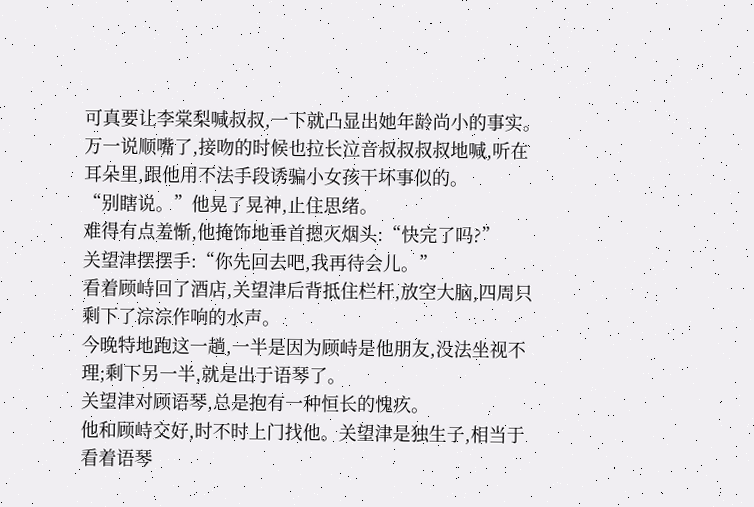可真要让李棠梨喊叔叔,一下就凸显出她年龄尚小的事实。
万一说顺嘴了,接吻的时候也拉长泣音叔叔叔叔地喊,听在耳朵里,跟他用不法手段诱骗小女孩干坏事似的。
“别瞎说。”他晃了晃神,止住思绪。
难得有点羞惭,他掩饰地垂首摁灭烟头:“快完了吗?”
关望津摆摆手:“你先回去吧,我再待会儿。”
看着顾峙回了酒店,关望津后背抵住栏杆,放空大脑,四周只剩下了淙淙作响的水声。
今晚特地跑这一趟,一半是因为顾峙是他朋友,没法坐视不理;剩下另一半,就是出于语琴了。
关望津对顾语琴,总是抱有一种恒长的愧疚。
他和顾峙交好,时不时上门找他。关望津是独生子,相当于看着语琴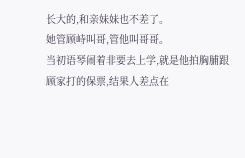长大的,和亲妹妹也不差了。
她管顾峙叫哥,管他叫哥哥。
当初语琴闹着非要去上学,就是他拍胸脯跟顾家打的保票,结果人差点在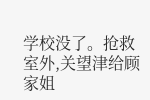学校没了。抢救室外,关望津给顾家姐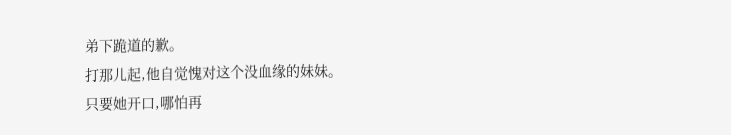弟下跪道的歉。
打那儿起,他自觉愧对这个没血缘的妹妹。
只要她开口,哪怕再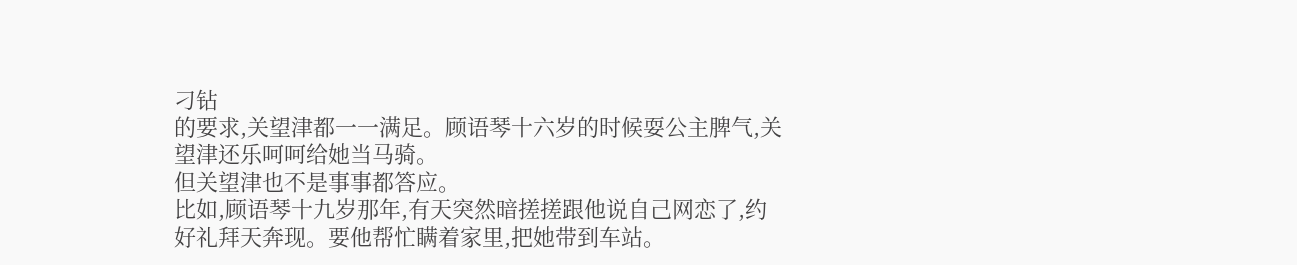刁钻
的要求,关望津都一一满足。顾语琴十六岁的时候耍公主脾气,关望津还乐呵呵给她当马骑。
但关望津也不是事事都答应。
比如,顾语琴十九岁那年,有天突然暗搓搓跟他说自己网恋了,约好礼拜天奔现。要他帮忙瞒着家里,把她带到车站。